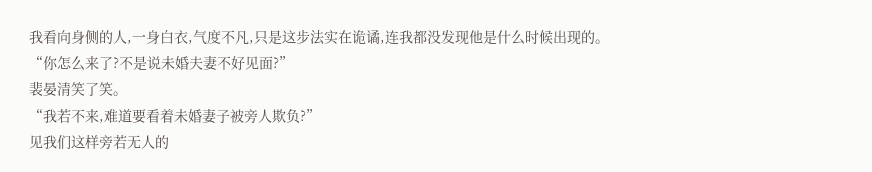我看向身侧的人,一身白衣,气度不凡,只是这步法实在诡谲,连我都没发现他是什么时候出现的。
“你怎么来了?不是说未婚夫妻不好见面?”
裴晏清笑了笑。
“我若不来,难道要看着未婚妻子被旁人欺负?”
见我们这样旁若无人的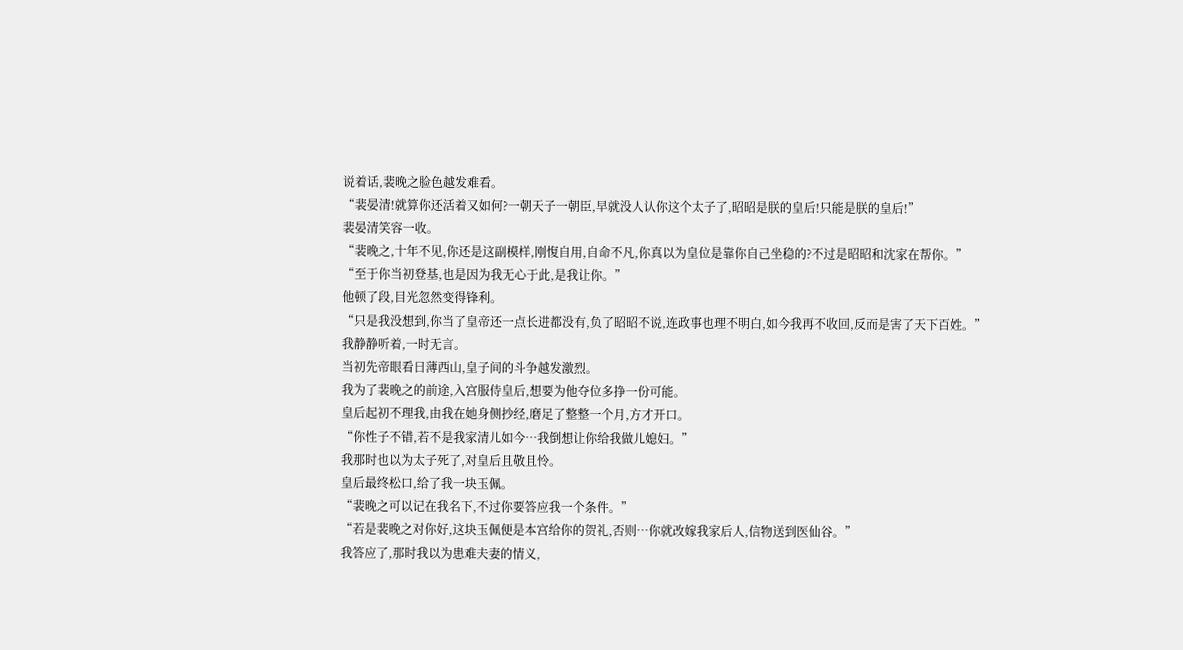说着话,裴晚之脸色越发难看。
“裴晏清!就算你还活着又如何?一朝天子一朝臣,早就没人认你这个太子了,昭昭是朕的皇后!只能是朕的皇后!”
裴晏清笑容一收。
“裴晚之,十年不见,你还是这副模样,刚愎自用,自命不凡,你真以为皇位是靠你自己坐稳的?不过是昭昭和沈家在帮你。”
“至于你当初登基,也是因为我无心于此,是我让你。”
他顿了段,目光忽然变得锋利。
“只是我没想到,你当了皇帝还一点长进都没有,负了昭昭不说,连政事也理不明白,如今我再不收回,反而是害了天下百姓。”
我静静听着,一时无言。
当初先帝眼看日薄西山,皇子间的斗争越发激烈。
我为了裴晚之的前途,入宫服侍皇后,想要为他夺位多挣一份可能。
皇后起初不理我,由我在她身侧抄经,磨足了整整一个月,方才开口。
“你性子不错,若不是我家清儿如今…我倒想让你给我做儿媳妇。”
我那时也以为太子死了,对皇后且敬且怜。
皇后最终松口,给了我一块玉佩。
“裴晚之可以记在我名下,不过你要答应我一个条件。”
“若是裴晚之对你好,这块玉佩便是本宫给你的贺礼,否则…你就改嫁我家后人,信物送到医仙谷。”
我答应了,那时我以为患难夫妻的情义,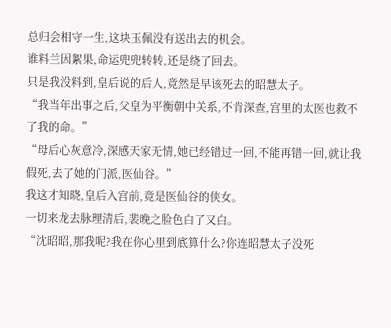总归会相守一生,这块玉佩没有送出去的机会。
谁料兰因絮果,命运兜兜转转,还是绕了回去。
只是我没料到,皇后说的后人,竟然是早该死去的昭慧太子。
“我当年出事之后,父皇为平衡朝中关系,不肯深查,宫里的太医也救不了我的命。”
“母后心灰意冷,深感天家无情,她已经错过一回,不能再错一回,就让我假死,去了她的门派,医仙谷。”
我这才知晓,皇后入宫前,竟是医仙谷的侠女。
一切来龙去脉理清后,裴晚之脸色白了又白。
“沈昭昭,那我呢?我在你心里到底算什么?你连昭慧太子没死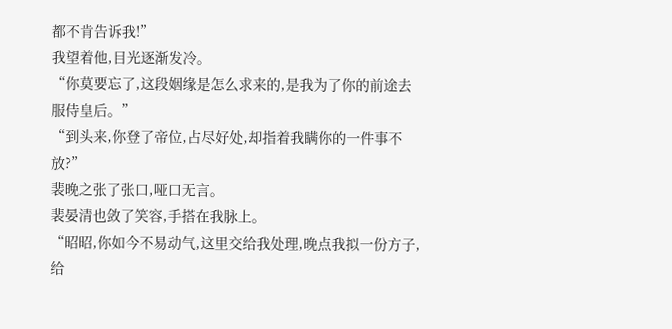都不肯告诉我!”
我望着他,目光逐渐发冷。
“你莫要忘了,这段姻缘是怎么求来的,是我为了你的前途去服侍皇后。”
“到头来,你登了帝位,占尽好处,却指着我瞒你的一件事不放?”
裴晚之张了张口,哑口无言。
裴晏清也敛了笑容,手搭在我脉上。
“昭昭,你如今不易动气,这里交给我处理,晚点我拟一份方子,给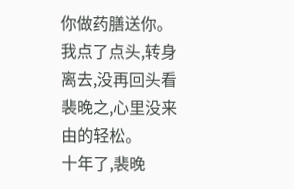你做药膳送你。
我点了点头,转身离去,没再回头看裴晚之,心里没来由的轻松。
十年了,裴晚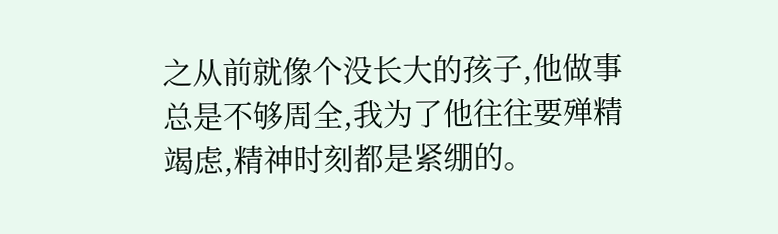之从前就像个没长大的孩子,他做事总是不够周全,我为了他往往要殚精竭虑,精神时刻都是紧绷的。